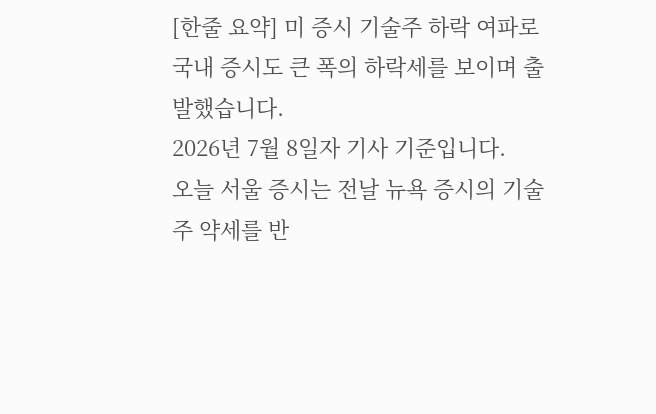[한줄 요약] 미 증시 기술주 하락 여파로 국내 증시도 큰 폭의 하락세를 보이며 출발했습니다.
2026년 7월 8일자 기사 기준입니다.
오늘 서울 증시는 전날 뉴욕 증시의 기술주 약세를 반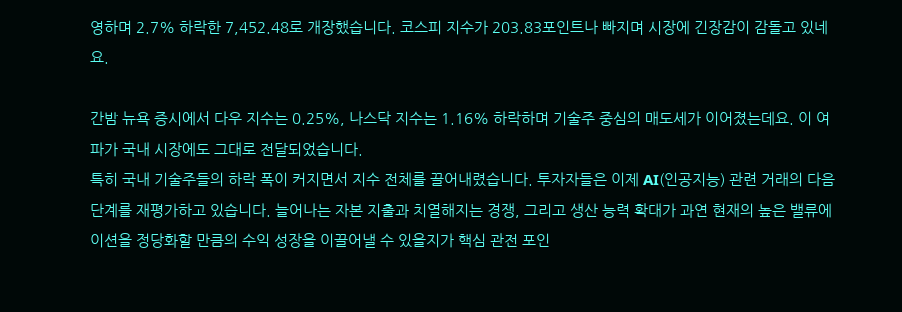영하며 2.7% 하락한 7,452.48로 개장했습니다. 코스피 지수가 203.83포인트나 빠지며 시장에 긴장감이 감돌고 있네요.

간밤 뉴욕 증시에서 다우 지수는 0.25%, 나스닥 지수는 1.16% 하락하며 기술주 중심의 매도세가 이어졌는데요. 이 여파가 국내 시장에도 그대로 전달되었습니다.
특히 국내 기술주들의 하락 폭이 커지면서 지수 전체를 끌어내렸습니다. 투자자들은 이제 AI(인공지능) 관련 거래의 다음 단계를 재평가하고 있습니다. 늘어나는 자본 지출과 치열해지는 경쟁, 그리고 생산 능력 확대가 과연 현재의 높은 밸류에이션을 정당화할 만큼의 수익 성장을 이끌어낼 수 있을지가 핵심 관전 포인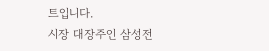트입니다.
시장 대장주인 삼성전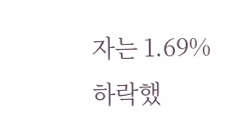자는 1.69% 하락했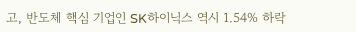고, 반도체 핵심 기업인 SK하이닉스 역시 1.54% 하락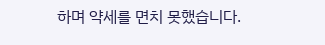하며 약세를 면치 못했습니다.